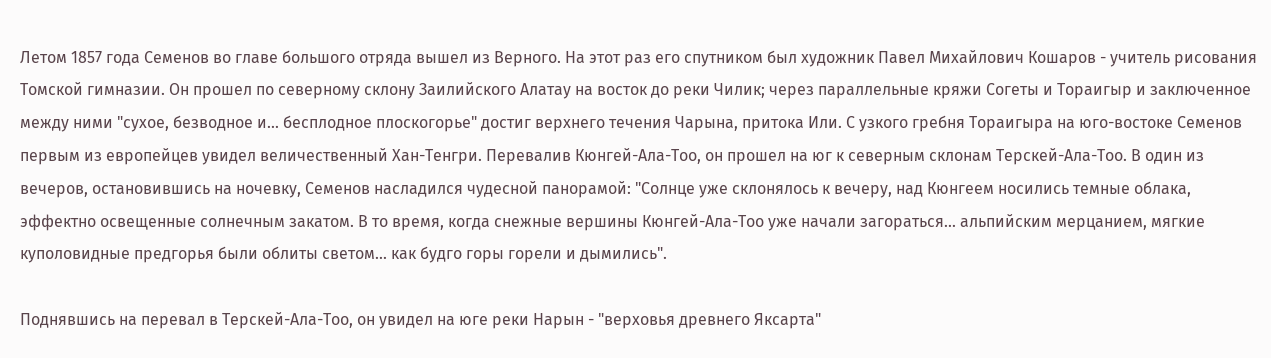Летом 1857 года Семенов во главе большого отряда вышел из Верного. На этот раз его спутником был художник Павел Михайлович Кошаров - учитель рисования Томской гимназии. Он прошел по северному склону Заилийского Алатау на восток до реки Чилик; через параллельные кряжи Согеты и Тораигыр и заключенное между ними "сухое, безводное и... бесплодное плоскогорье" достиг верхнего течения Чарына, притока Или. С узкого гребня Тораигыра на юго-востоке Семенов первым из европейцев увидел величественный Хан-Тенгри. Перевалив Кюнгей-Ала-Тоо, он прошел на юг к северным склонам Терскей-Ала-Тоо. В один из вечеров, остановившись на ночевку, Семенов насладился чудесной панорамой: "Солнце уже склонялось к вечеру, над Кюнгеем носились темные облака, эффектно освещенные солнечным закатом. В то время, когда снежные вершины Кюнгей-Ала-Тоо уже начали загораться... альпийским мерцанием, мягкие куполовидные предгорья были облиты светом... как будго горы горели и дымились".

Поднявшись на перевал в Терскей-Ала-Тоо, он увидел на юге реки Нарын - "верховья древнего Яксарта"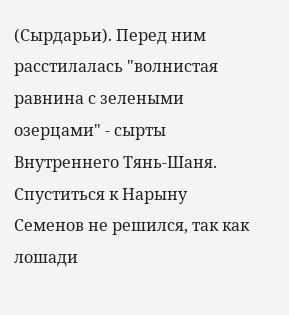(Сырдарьи). Перед ним расстилалась "волнистая равнина с зелеными озерцами" - сырты Внутреннего Тянь-Шаня. Спуститься к Нарыну Семенов не решился, так как лошади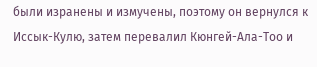были изранены и измучены, поэтому он вернулся к Иссык-Кулю, затем перевалил Кюнгей-Ала-Тоо и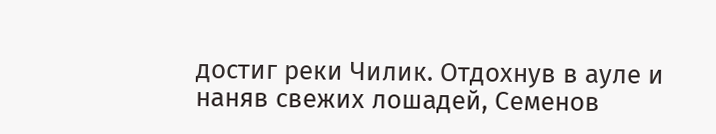достиг реки Чилик. Отдохнув в ауле и наняв свежих лошадей, Семенов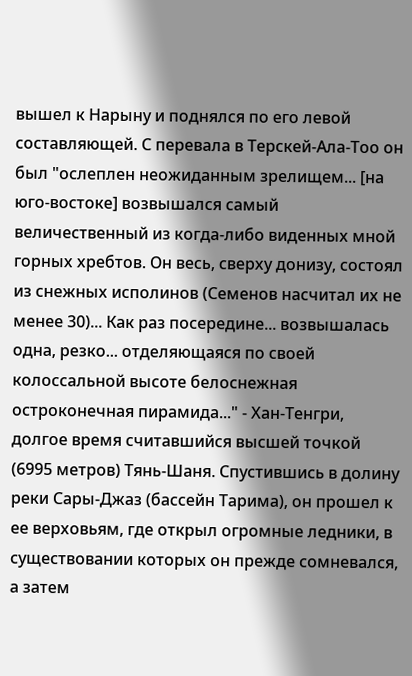вышел к Нарыну и поднялся по его левой составляющей. С перевала в Терскей-Ала-Тоо он был "ослеплен неожиданным зрелищем... [на юго-востоке] возвышался самый величественный из когда-либо виденных мной горных хребтов. Он весь, сверху донизу, состоял из снежных исполинов (Семенов насчитал их не менее 30)... Как раз посередине... возвышалась одна, резко... отделяющаяся по своей колоссальной высоте белоснежная остроконечная пирамида..." - Хан-Тенгри, долгое время считавшийся высшей точкой (6995 метров) Тянь-Шаня. Спустившись в долину реки Сары-Джаз (бассейн Тарима), он прошел к ее верховьям, где открыл огромные ледники, в существовании которых он прежде сомневался, а затем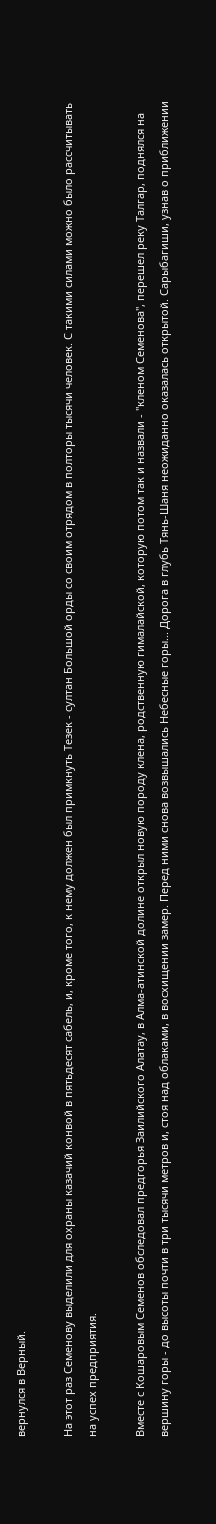вернулся в Верный.

На этот раз Семенову выделили для охраны казачий конвой в пятьдесят сабель, и, кроме того, к нему должен был примкнуть Тезек - султан Большой орды со своим отрядом в полторы тысячи человек. С такими силами можно было рассчитывать на успех предприятия.

Вместе с Кошаровым Семенов обследовал предгорья Заилийского Алатау, в Алма-атинской долине открыл новую породу клена, родственную гималайской, которую потом так и назвали - "кленом Семенова", перешел реку Талгар, поднялся на вершину горы - до высоты почти в три тысячи метров и, стоя над облаками, в восхищении замер. Перед ними снова возвышались Небесные горы... Дорога в глубь Тянь-Шаня неожиданно оказалась открытой. Сарыбагиши, узнав о приближении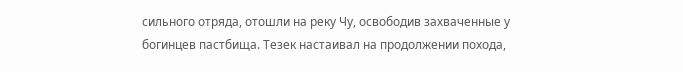сильного отряда, отошли на реку Чу, освободив захваченные у богинцев пастбища. Тезек настаивал на продолжении похода,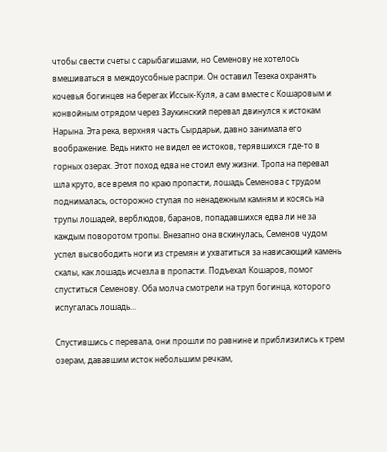чтобы свести счеты с сарыбагишами, но Семенову не хотелось вмешиваться в междоусобные распри. Он оставил Тезека охранять кочевья богинцев на берегах Иссык-Куля, а сам вместе с Кошаровым и конвойным отрядом через Заукинский перевал двинулся к истокам Нарына. Эта река, верхняя часть Сырдарьи, давно занимала его воображение. Ведь никто не видел ее истоков, терявшихся где-то в горных озерах. Этот поход едва не стоил ему жизни. Тропа на перевал шла круто, все время по краю пропасти, лошадь Семенова с трудом поднималась, осторожно ступая по ненадежным камням и косясь на трупы лошадей, верблюдов, баранов, попадавшихся едва ли не за каждым поворотом тропы. Внезапно она вскинулась, Семенов чудом успел высвободить ноги из стремян и ухватиться за нависающий камень скалы, как лошадь исчезла в пропасти. Подъехал Кошаров, помог спуститься Семенову. Оба молча смотрели на труп богинца, которого испугалась лошадь...

Спустившись с перевала, они прошли по равнине и приблизились к трем озерам, дававшим исток небольшим речкам,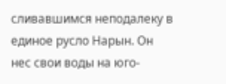сливавшимся неподалеку в единое русло Нарын. Он нес свои воды на юго-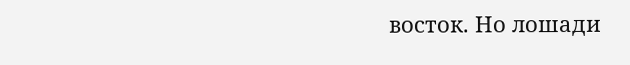восток. Но лошади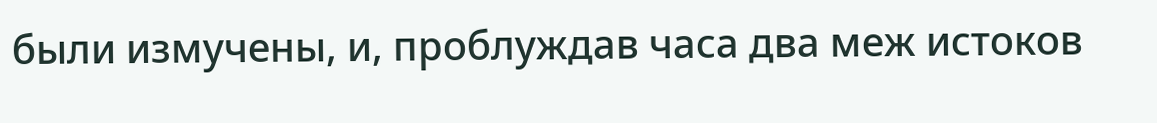были измучены, и, проблуждав часа два меж истоков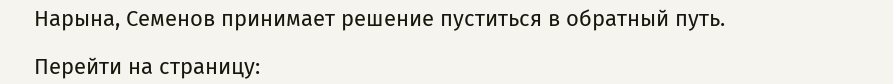Нарына, Семенов принимает решение пуститься в обратный путь.

Перейти на страницу: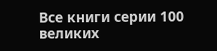Все книги серии 100 великих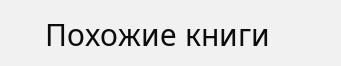Похожие книги